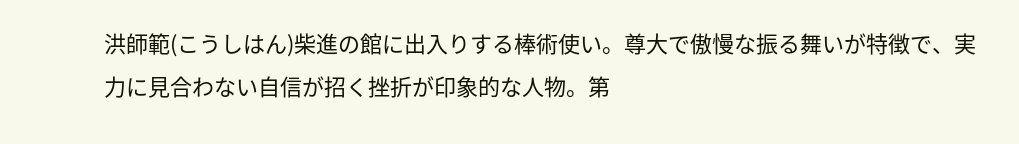洪師範(こうしはん)柴進の館に出入りする棒術使い。尊大で傲慢な振る舞いが特徴で、実力に見合わない自信が招く挫折が印象的な人物。第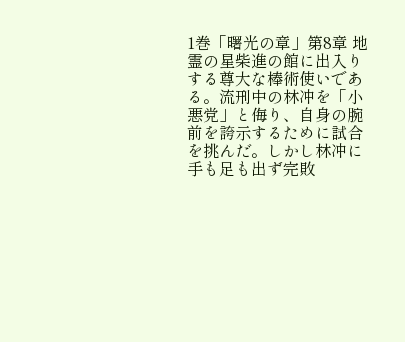1巻「曙光の章」第8章 地霊の星柴進の館に出入りする尊大な棒術使いである。流刑中の林冲を「小悪党」と侮り、自身の腕前を誇示するために試合を挑んだ。しかし林冲に手も足も出ず完敗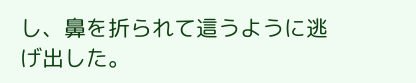し、鼻を折られて這うように逃げ出した。